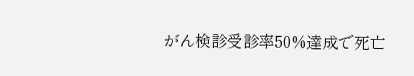がん検診受診率50%達成で死亡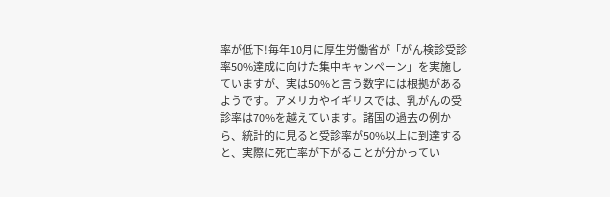率が低下!毎年10月に厚生労働省が「がん検診受診率50%達成に向けた集中キャンペーン」を実施していますが、実は50%と言う数字には根拠があるようです。アメリカやイギリスでは、乳がんの受診率は70%を越えています。諸国の過去の例から、統計的に見ると受診率が50%以上に到達すると、実際に死亡率が下がることが分かってい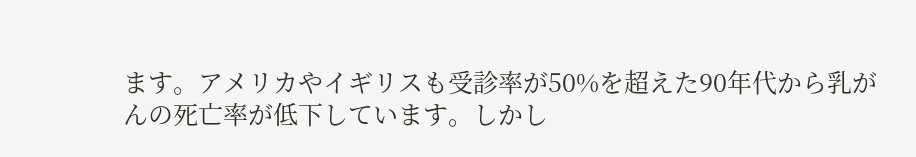ます。アメリカやイギリスも受診率が50%を超えた90年代から乳がんの死亡率が低下しています。しかし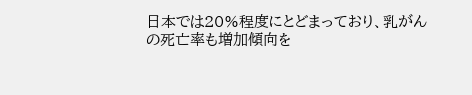日本では20%程度にとどまっており、乳がんの死亡率も増加傾向を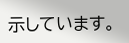示しています。